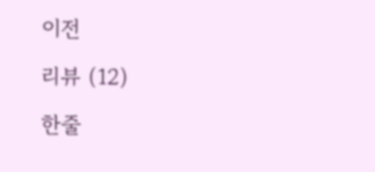이전

리뷰 (12)

한줄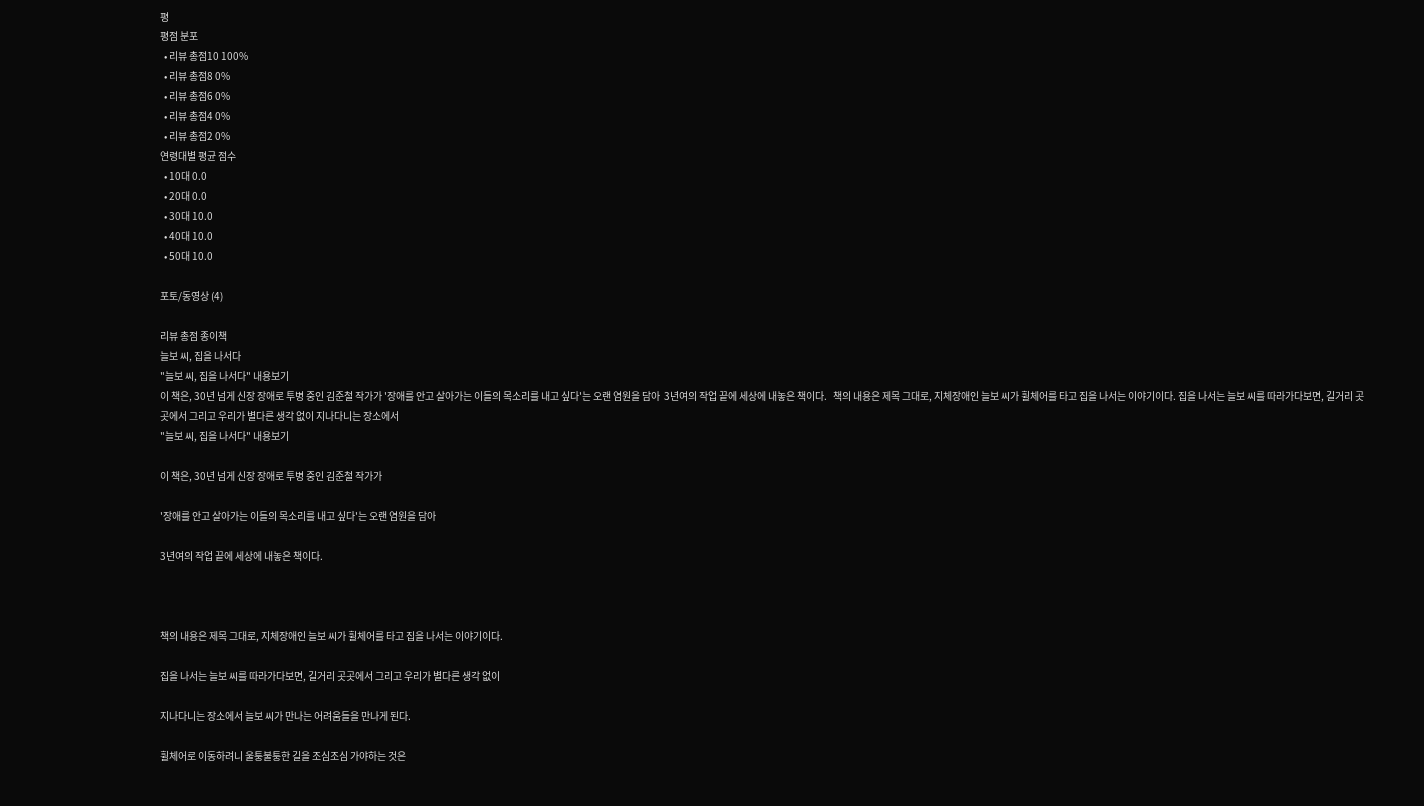평
평점 분포
  • 리뷰 총점10 100%
  • 리뷰 총점8 0%
  • 리뷰 총점6 0%
  • 리뷰 총점4 0%
  • 리뷰 총점2 0%
연령대별 평균 점수
  • 10대 0.0
  • 20대 0.0
  • 30대 10.0
  • 40대 10.0
  • 50대 10.0

포토/동영상 (4)

리뷰 총점 종이책
늘보 씨, 집을 나서다
"늘보 씨, 집을 나서다" 내용보기
이 책은, 30년 넘게 신장 장애로 투병 중인 김준철 작가가 '장애를 안고 살아가는 이들의 목소리를 내고 싶다'는 오랜 염원을 담아  3년여의 작업 끝에 세상에 내놓은 책이다.   책의 내용은 제목 그대로, 지체장애인 늘보 씨가 휠체어를 타고 집을 나서는 이야기이다. 집을 나서는 늘보 씨를 따라가다보면, 길거리 곳곳에서 그리고 우리가 별다른 생각 없이 지나다니는 장소에서
"늘보 씨, 집을 나서다" 내용보기

이 책은, 30년 넘게 신장 장애로 투병 중인 김준철 작가가

'장애를 안고 살아가는 이들의 목소리를 내고 싶다'는 오랜 염원을 담아

3년여의 작업 끝에 세상에 내놓은 책이다.



책의 내용은 제목 그대로, 지체장애인 늘보 씨가 휠체어를 타고 집을 나서는 이야기이다.

집을 나서는 늘보 씨를 따라가다보면, 길거리 곳곳에서 그리고 우리가 별다른 생각 없이

지나다니는 장소에서 늘보 씨가 만나는 어려움들을 만나게 된다.

휠체어로 이동하려니 울퉁불퉁한 길을 조심조심 가야하는 것은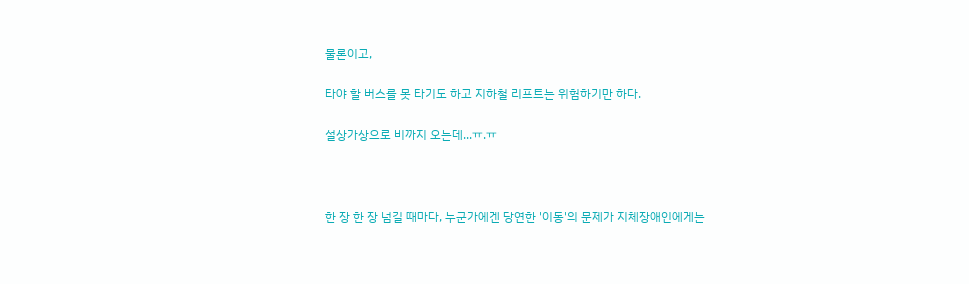물론이고,

타야 할 버스를 못 타기도 하고 지하철 리프트는 위험하기만 하다.

설상가상으로 비까지 오는데...ㅠ.ㅠ



한 장 한 장 넘길 때마다, 누군가에겐 당연한 '이동'의 문제가 지체장애인에게는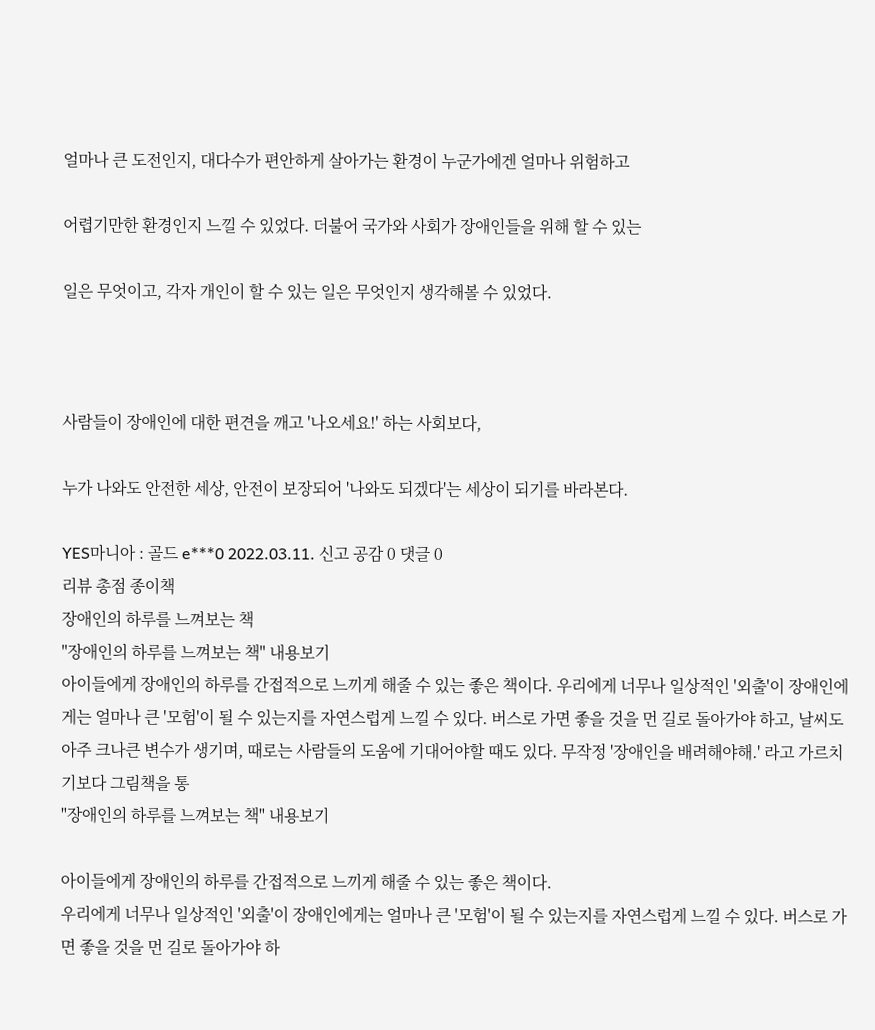얼마나 큰 도전인지, 대다수가 편안하게 살아가는 환경이 누군가에겐 얼마나 위험하고

어렵기만한 환경인지 느낄 수 있었다. 더불어 국가와 사회가 장애인들을 위해 할 수 있는

일은 무엇이고, 각자 개인이 할 수 있는 일은 무엇인지 생각해볼 수 있었다.



사람들이 장애인에 대한 편견을 깨고 '나오세요!' 하는 사회보다,

누가 나와도 안전한 세상, 안전이 보장되어 '나와도 되겠다'는 세상이 되기를 바라본다.

YES마니아 : 골드 e***0 2022.03.11. 신고 공감 0 댓글 0
리뷰 총점 종이책
장애인의 하루를 느껴보는 책
"장애인의 하루를 느껴보는 책" 내용보기
아이들에게 장애인의 하루를 간접적으로 느끼게 해줄 수 있는 좋은 책이다. 우리에게 너무나 일상적인 '외출'이 장애인에게는 얼마나 큰 '모험'이 될 수 있는지를 자연스럽게 느낄 수 있다. 버스로 가면 좋을 것을 먼 길로 돌아가야 하고, 날씨도 아주 크나큰 변수가 생기며, 때로는 사람들의 도움에 기대어야할 때도 있다. 무작정 '장애인을 배려해야해.' 라고 가르치기보다 그림책을 통
"장애인의 하루를 느껴보는 책" 내용보기

아이들에게 장애인의 하루를 간접적으로 느끼게 해줄 수 있는 좋은 책이다.
우리에게 너무나 일상적인 '외출'이 장애인에게는 얼마나 큰 '모험'이 될 수 있는지를 자연스럽게 느낄 수 있다. 버스로 가면 좋을 것을 먼 길로 돌아가야 하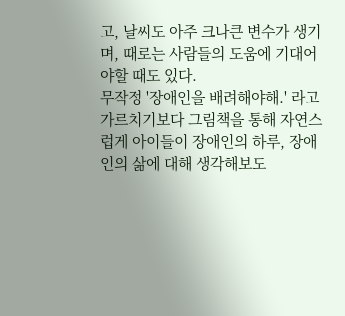고, 날씨도 아주 크나큰 변수가 생기며, 때로는 사람들의 도움에 기대어야할 때도 있다.
무작정 '장애인을 배려해야해.' 라고 가르치기보다 그림책을 통해 자연스럽게 아이들이 장애인의 하루, 장애인의 삶에 대해 생각해보도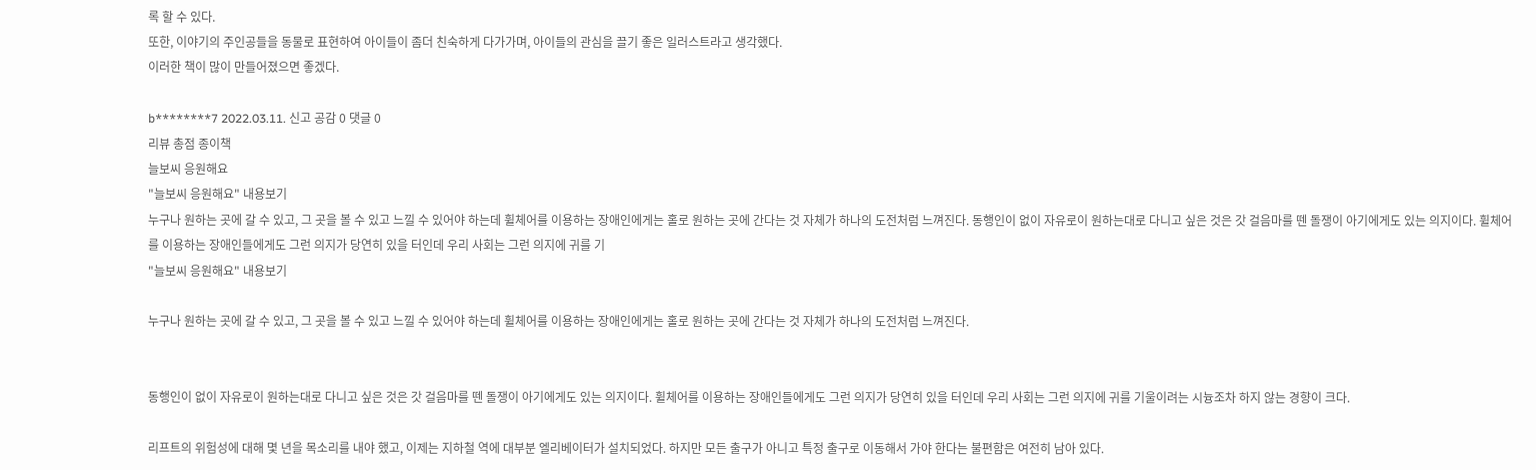록 할 수 있다.
또한, 이야기의 주인공들을 동물로 표현하여 아이들이 좀더 친숙하게 다가가며, 아이들의 관심을 끌기 좋은 일러스트라고 생각했다.
이러한 책이 많이 만들어졌으면 좋겠다.

b********7 2022.03.11. 신고 공감 0 댓글 0
리뷰 총점 종이책
늘보씨 응원해요
"늘보씨 응원해요" 내용보기
누구나 원하는 곳에 갈 수 있고, 그 곳을 볼 수 있고 느낄 수 있어야 하는데 휠체어를 이용하는 장애인에게는 홀로 원하는 곳에 간다는 것 자체가 하나의 도전처럼 느껴진다. 동행인이 없이 자유로이 원하는대로 다니고 싶은 것은 갓 걸음마를 뗀 돌쟁이 아기에게도 있는 의지이다. 휠체어를 이용하는 장애인들에게도 그런 의지가 당연히 있을 터인데 우리 사회는 그런 의지에 귀를 기
"늘보씨 응원해요" 내용보기

누구나 원하는 곳에 갈 수 있고, 그 곳을 볼 수 있고 느낄 수 있어야 하는데 휠체어를 이용하는 장애인에게는 홀로 원하는 곳에 간다는 것 자체가 하나의 도전처럼 느껴진다.


동행인이 없이 자유로이 원하는대로 다니고 싶은 것은 갓 걸음마를 뗀 돌쟁이 아기에게도 있는 의지이다. 휠체어를 이용하는 장애인들에게도 그런 의지가 당연히 있을 터인데 우리 사회는 그런 의지에 귀를 기울이려는 시늉조차 하지 않는 경향이 크다.

리프트의 위험성에 대해 몇 년을 목소리를 내야 했고, 이제는 지하철 역에 대부분 엘리베이터가 설치되었다. 하지만 모든 출구가 아니고 특정 출구로 이동해서 가야 한다는 불편함은 여전히 남아 있다.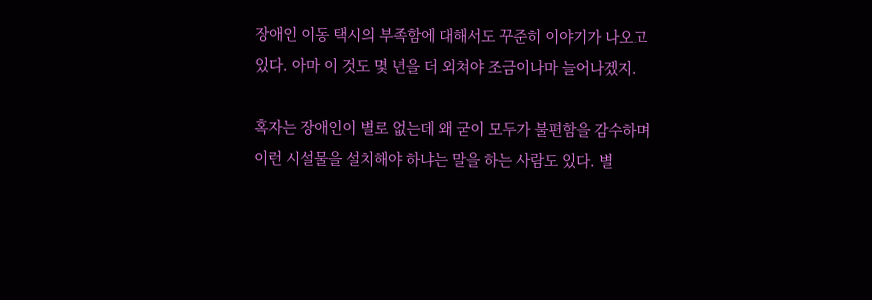장애인 이동 택시의 부족함에 대해서도 꾸준히 이야기가 나오고 있다. 아마 이 것도 몇 년을 더 외쳐야 조금이나마 늘어나겠지.

혹자는 장애인이 별로 없는데 왜 굳이 모두가 불편함을 감수하며 이런 시설물을 설치해야 하냐는 말을 하는 사람도 있다. 별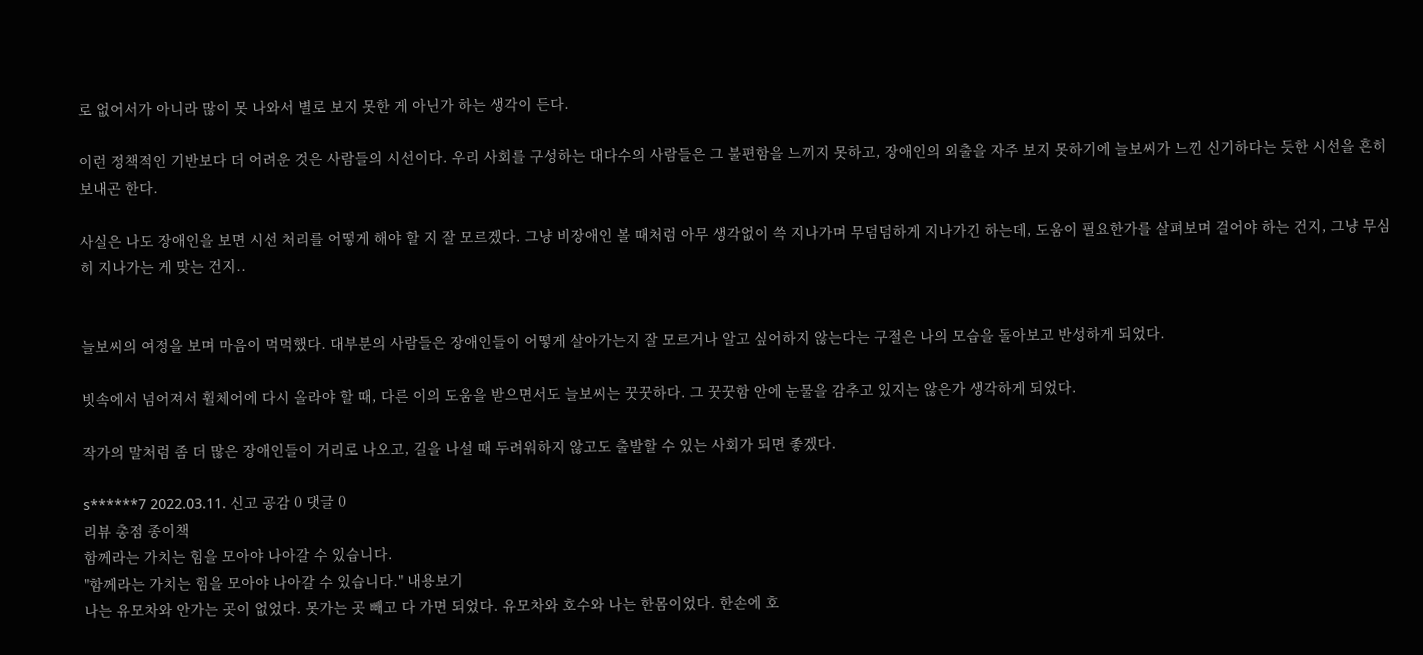로 없어서가 아니라 많이 못 나와서 별로 보지 못한 게 아닌가 하는 생각이 든다.

이런 정책적인 기반보다 더 어려운 것은 사람들의 시선이다. 우리 사회를 구성하는 대다수의 사람들은 그 불편함을 느끼지 못하고, 장애인의 외출을 자주 보지 못하기에 늘보씨가 느낀 신기하다는 듯한 시선을 흔히 보내곤 한다.

사실은 나도 장애인을 보면 시선 처리를 어떻게 해야 할 지 잘 모르겠다. 그냥 비장애인 볼 때처럼 아무 생각없이 쓱 지나가며 무덤덤하게 지나가긴 하는데, 도움이 필요한가를 살펴보며 걸어야 하는 건지, 그냥 무심히 지나가는 게 맞는 건지..


늘보씨의 여정을 보며 마음이 먹먹했다. 대부분의 사람들은 장애인들이 어떻게 살아가는지 잘 모르거나 알고 싶어하지 않는다는 구절은 나의 모습을 돌아보고 반성하게 되었다.

빗속에서 넘어져서 휠체어에 다시 올라야 할 때, 다른 이의 도움을 받으면서도 늘보씨는 꿋꿋하다. 그 꿋꿋함 안에 눈물을 감추고 있지는 않은가 생각하게 되었다.

작가의 말처럼 좀 더 많은 장애인들이 거리로 나오고, 길을 나설 때 두려워하지 않고도 출발할 수 있는 사회가 되면 좋겠다.

s******7 2022.03.11. 신고 공감 0 댓글 0
리뷰 총점 종이책
함께라는 가치는 힘을 모아야 나아갈 수 있습니다.
"함께라는 가치는 힘을 모아야 나아갈 수 있습니다." 내용보기
나는 유모차와 안가는 곳이 없었다. 못가는 곳 빼고 다 가면 되었다. 유모차와 호수와 나는 한몸이었다. 한손에 호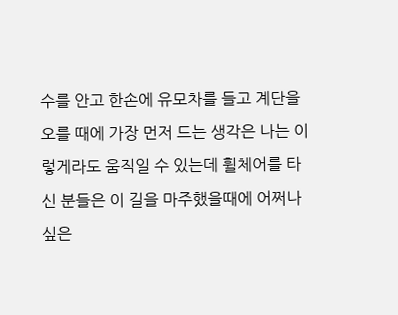수를 안고 한손에 유모차를 들고 계단을 오를 때에 가장 먼저 드는 생각은 나는 이렇게라도 움직일 수 있는데 휠체어를 타신 분들은 이 길을 마주했을때에 어쩌나 싶은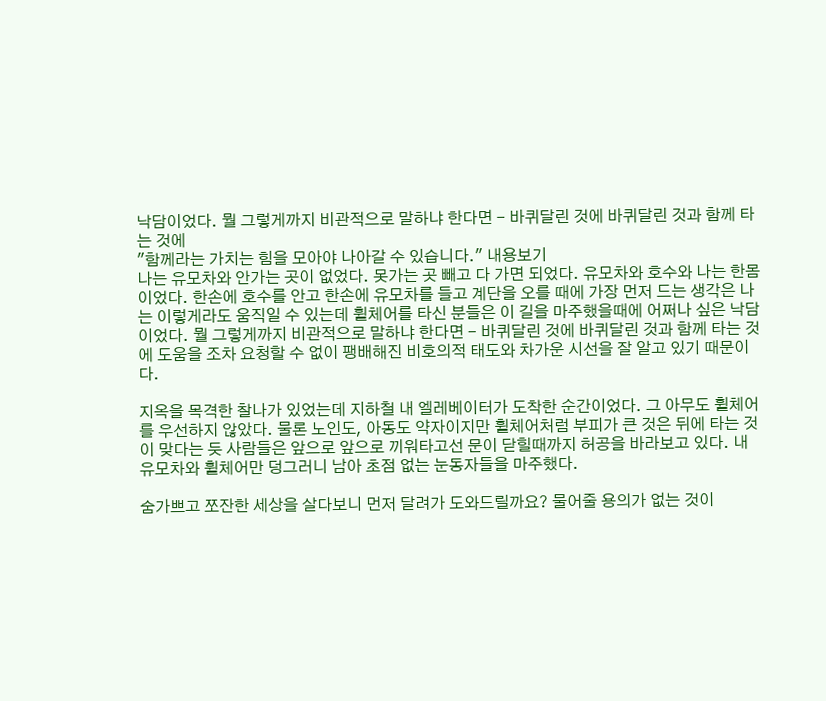낙담이었다. 뭘 그렇게까지 비관적으로 말하냐 한다면 - 바퀴달린 것에 바퀴달린 것과 함께 타는 것에
"함께라는 가치는 힘을 모아야 나아갈 수 있습니다." 내용보기
나는 유모차와 안가는 곳이 없었다. 못가는 곳 빼고 다 가면 되었다. 유모차와 호수와 나는 한몸이었다. 한손에 호수를 안고 한손에 유모차를 들고 계단을 오를 때에 가장 먼저 드는 생각은 나는 이렇게라도 움직일 수 있는데 휠체어를 타신 분들은 이 길을 마주했을때에 어쩌나 싶은 낙담이었다. 뭘 그렇게까지 비관적으로 말하냐 한다면 - 바퀴달린 것에 바퀴달린 것과 함께 타는 것에 도움을 조차 요청할 수 없이 팽배해진 비호의적 태도와 차가운 시선을 잘 알고 있기 때문이다.

지옥을 목격한 찰나가 있었는데 지하철 내 엘레베이터가 도착한 순간이었다. 그 아무도 휠체어를 우선하지 않았다. 물론 노인도, 아동도 약자이지만 휠체어처럼 부피가 큰 것은 뒤에 타는 것이 맞다는 듯 사람들은 앞으로 앞으로 끼워타고선 문이 닫힐때까지 허공을 바라보고 있다. 내 유모차와 휠체어만 덩그러니 남아 초점 없는 눈동자들을 마주했다.

숨가쁘고 쪼잔한 세상을 살다보니 먼저 달려가 도와드릴까요? 물어줄 용의가 없는 것이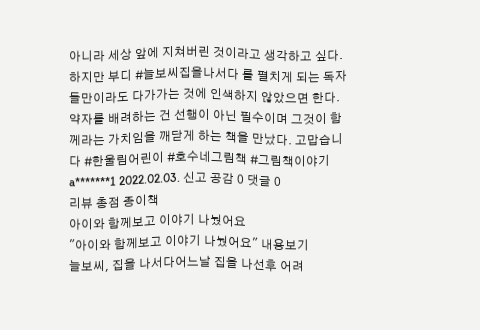아니라 세상 앞에 지쳐버린 것이라고 생각하고 싶다. 하지만 부디 #늘보씨집을나서다 를 펼치게 되는 독자들만이라도 다가가는 것에 인색하지 않았으면 한다. 약자를 배려하는 건 선행이 아닌 필수이며 그것이 함께라는 가치임을 깨닫게 하는 책을 만났다. 고맙습니다 #한울림어린이 #호수네그림책 #그림책이야기
a*******1 2022.02.03. 신고 공감 0 댓글 0
리뷰 총점 종이책
아이와 함께보고 이야기 나눴어요
"아이와 함께보고 이야기 나눴어요" 내용보기
늘보씨, 집을 나서다어느날 집을 나선후 어려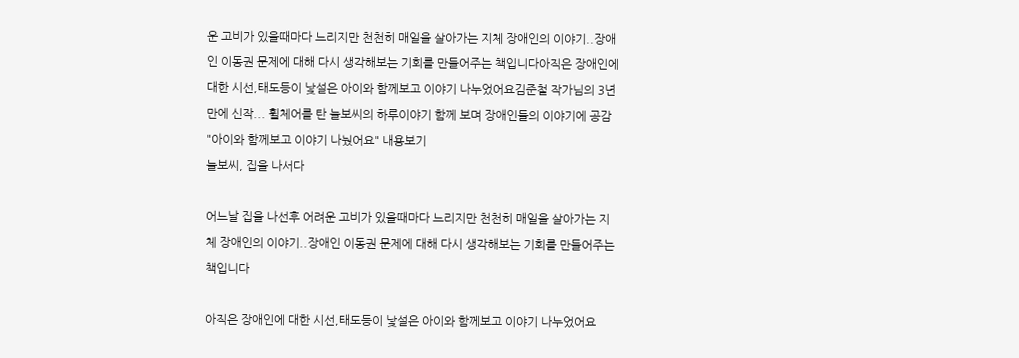운 고비가 있을때마다 느리지만 천천히 매일을 살아가는 지체 장애인의 이야기..장애인 이동권 문제에 대해 다시 생각해보는 기회를 만들어주는 책입니다아직은 장애인에 대한 시선,태도등이 낯설은 아이와 함께보고 이야기 나누었어요김준철 작가님의 3년만에 신작... 휠체어를 탄 늘보씨의 하루이야기 함께 보며 장애인들의 이야기에 공감
"아이와 함께보고 이야기 나눴어요" 내용보기
늘보씨, 집을 나서다

어느날 집을 나선후 어려운 고비가 있을때마다 느리지만 천천히 매일을 살아가는 지체 장애인의 이야기..장애인 이동권 문제에 대해 다시 생각해보는 기회를 만들어주는 책입니다

아직은 장애인에 대한 시선,태도등이 낯설은 아이와 함께보고 이야기 나누었어요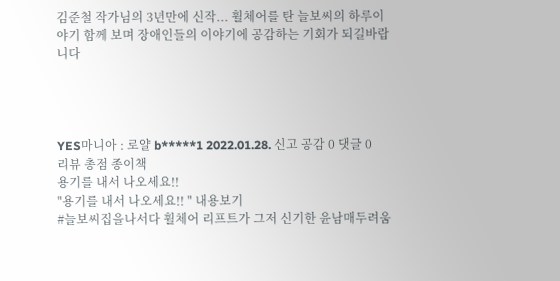김준철 작가님의 3년만에 신작... 휠체어를 탄 늘보씨의 하루이야기 함께 보며 장애인들의 이야기에 공감하는 기회가 되길바랍니다




YES마니아 : 로얄 b*****1 2022.01.28. 신고 공감 0 댓글 0
리뷰 총점 종이책
용기를 내서 나오세요!!
"용기를 내서 나오세요!! " 내용보기
#늘보씨집을나서다 휠체어 리프트가 그저 신기한 윤남매두려움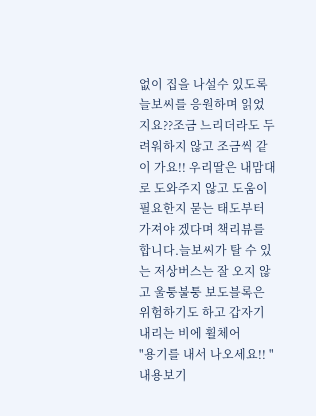없이 집을 나설수 있도록 늘보씨를 응원하며 읽었지요??조금 느리더라도 두려워하지 않고 조금씩 같이 가요!! 우리딸은 내맘대로 도와주지 않고 도움이 필요한지 묻는 태도부터 가져야 겠다며 책리뷰를 합니다.늘보씨가 탈 수 있는 저상버스는 잘 오지 않고 울퉁불퉁 보도블록은 위험하기도 하고 갑자기 내리는 비에 휠체어
"용기를 내서 나오세요!! " 내용보기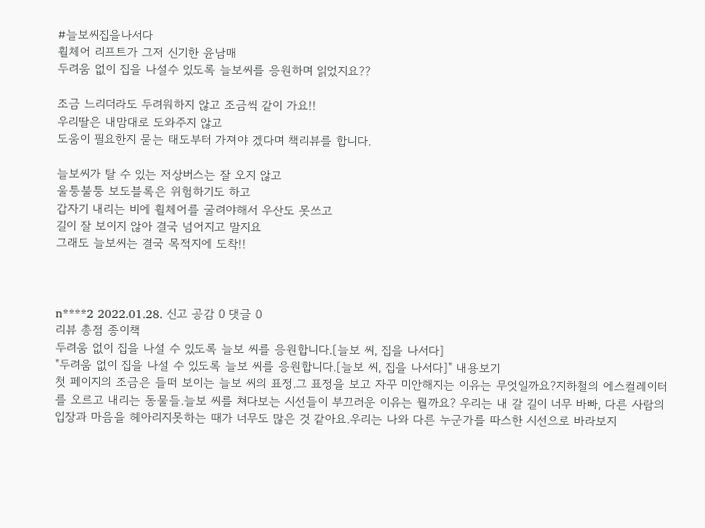#늘보씨집을나서다
휠체어 리프트가 그저 신기한 윤남매
두려움 없이 집을 나설수 있도록 늘보씨를 응원하며 읽었지요??

조금 느리더라도 두려워하지 않고 조금씩 같이 가요!!
우리딸은 내맘대로 도와주지 않고
도움이 필요한지 묻는 태도부터 가져야 겠다며 책리뷰를 합니다.

늘보씨가 탈 수 있는 저상버스는 잘 오지 않고
울퉁불퉁 보도블록은 위험하기도 하고
갑자기 내리는 비에 휠체어를 굴려야해서 우산도 못쓰고
길이 잘 보이지 않아 결국 넘어지고 말지요
그래도 늘보씨는 결국 목적지에 도착!!



n****2 2022.01.28. 신고 공감 0 댓글 0
리뷰 총점 종이책
두려움 없이 집을 나설 수 있도록 늘보 씨를 응원합니다.[늘보 씨, 집을 나서다]
"두려움 없이 집을 나설 수 있도록 늘보 씨를 응원합니다.[늘보 씨, 집을 나서다]" 내용보기
첫 페이지의 조금은 들떠 보이는 늘보 씨의 표정.그 표정을 보고 자꾸 미안해지는 이유는 무엇일까요?지하철의 에스컬레이터를 오르고 내리는 동물들.늘보 씨를 쳐다보는 시선들이 부끄러운 이유는 뭘까요? 우리는 내 갈 길이 너무 바빠, 다른 사람의 입장과 마음을 헤아리지못하는 때가 너무도 많은 것 같아요.우리는 나와 다른 누군가를 따스한 시선으로 바라보지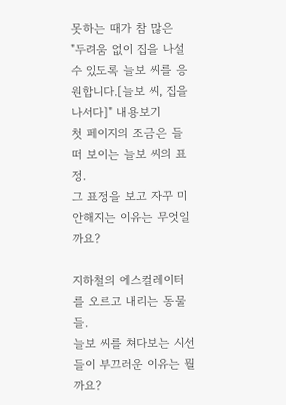못하는 때가 참 많은
"두려움 없이 집을 나설 수 있도록 늘보 씨를 응원합니다.[늘보 씨, 집을 나서다]" 내용보기
첫 페이지의 조금은 들떠 보이는 늘보 씨의 표정.
그 표정을 보고 자꾸 미안해지는 이유는 무엇일까요?

지하철의 에스컬레이터를 오르고 내리는 동물들.
늘보 씨를 쳐다보는 시선들이 부끄러운 이유는 뭘까요?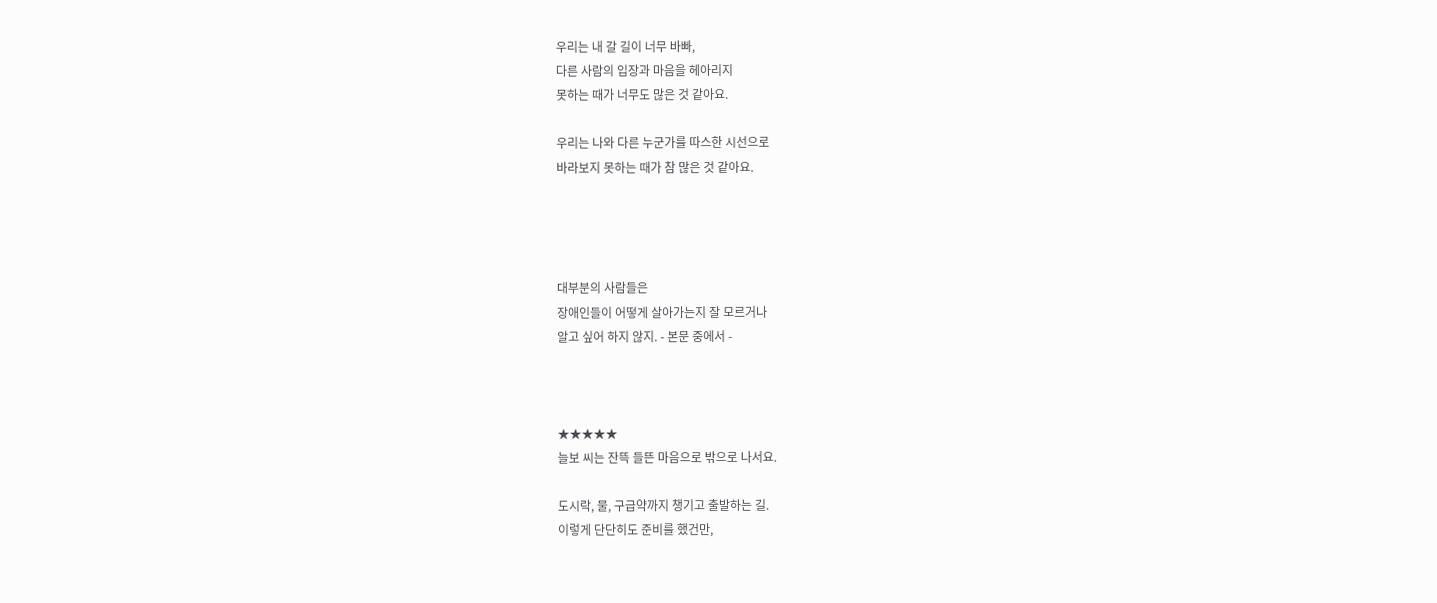우리는 내 갈 길이 너무 바빠,
다른 사람의 입장과 마음을 헤아리지
못하는 때가 너무도 많은 것 같아요.

우리는 나와 다른 누군가를 따스한 시선으로
바라보지 못하는 때가 참 많은 것 같아요.




대부분의 사람들은
장애인들이 어떻게 살아가는지 잘 모르거나
알고 싶어 하지 않지. - 본문 중에서 -



★★★★★
늘보 씨는 잔뜩 들뜬 마음으로 밖으로 나서요.

도시락, 물, 구급약까지 챙기고 출발하는 길.
이렇게 단단히도 준비를 했건만,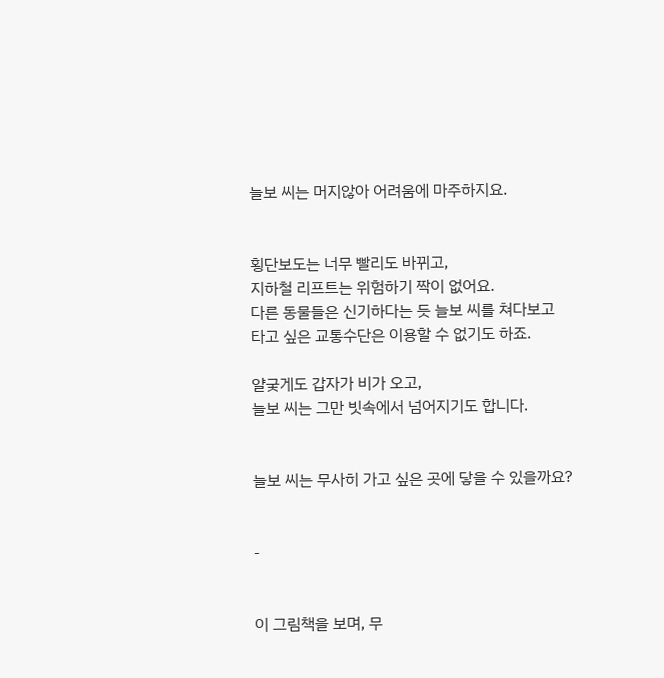늘보 씨는 머지않아 어려움에 마주하지요.


횡단보도는 너무 빨리도 바뀌고,
지하철 리프트는 위험하기 짝이 없어요.
다른 동물들은 신기하다는 듯 늘보 씨를 쳐다보고
타고 싶은 교통수단은 이용할 수 없기도 하죠.

얄궂게도 갑자가 비가 오고,
늘보 씨는 그만 빗속에서 넘어지기도 합니다.


늘보 씨는 무사히 가고 싶은 곳에 닿을 수 있을까요?


-


이 그림책을 보며, 무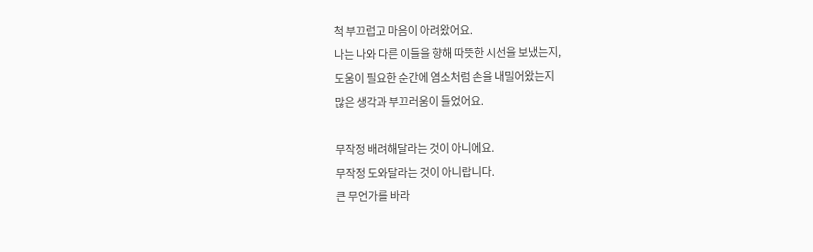척 부끄럽고 마음이 아려왔어요.
나는 나와 다른 이들을 향해 따뜻한 시선을 보냈는지,
도움이 필요한 순간에 염소처럼 손을 내밀어왔는지
많은 생각과 부끄러움이 들었어요.

무작정 배려해달라는 것이 아니에요.
무작정 도와달라는 것이 아니랍니다.
큰 무언가를 바라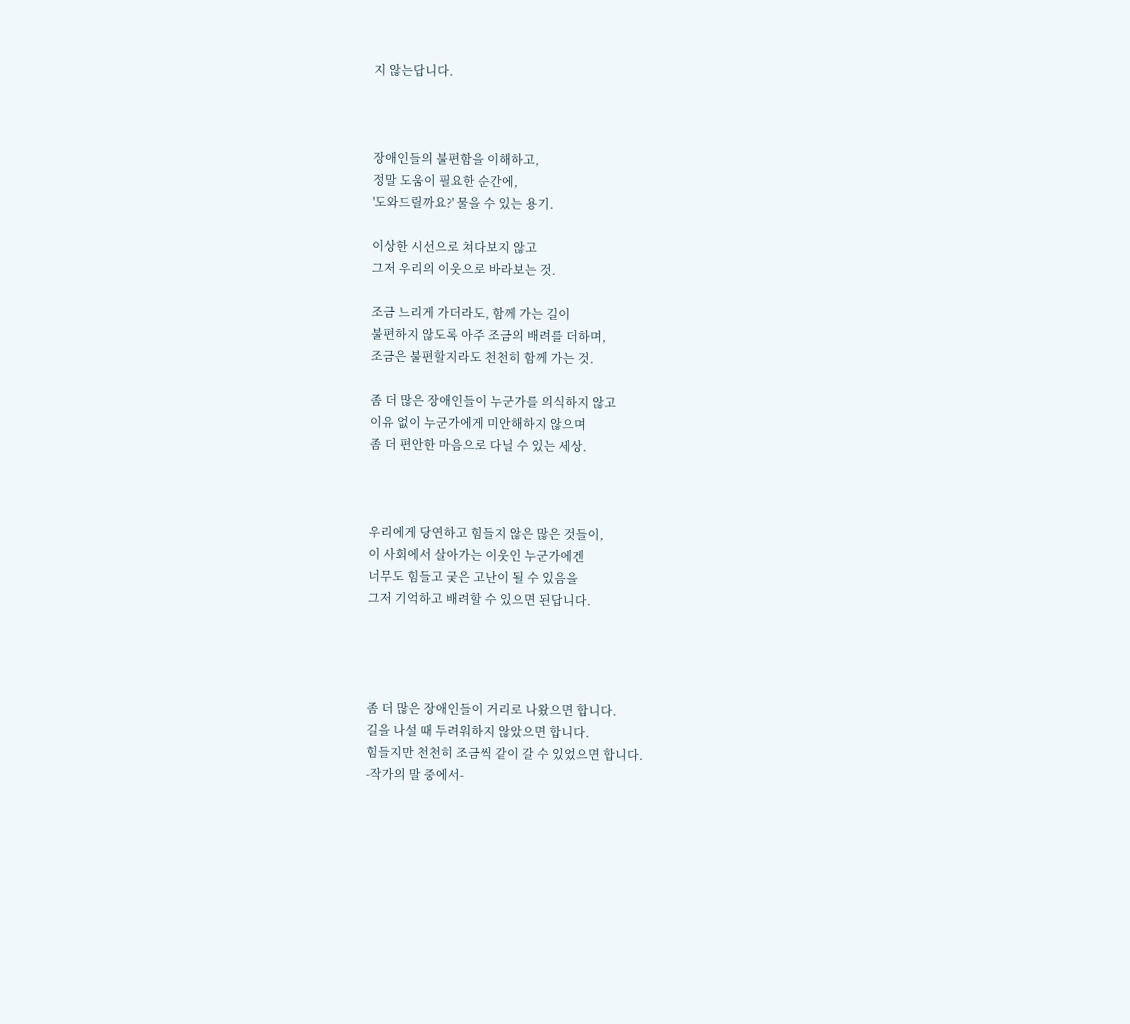지 않는답니다.



장애인들의 불편함을 이해하고,
정말 도움이 필요한 순간에,
'도와드릴까요?' 물을 수 있는 용기.

이상한 시선으로 쳐다보지 않고
그저 우리의 이웃으로 바라보는 것.

조금 느리게 가더라도, 함께 가는 길이
불편하지 않도록 아주 조금의 배려를 더하며,
조금은 불편할지라도 천천히 함께 가는 것.

좀 더 많은 장애인들이 누군가를 의식하지 않고
이유 없이 누군가에게 미안해하지 않으며
좀 더 편안한 마음으로 다닐 수 있는 세상.



우리에게 당연하고 힘들지 않은 많은 것들이,
이 사회에서 살아가는 이웃인 누군가에겐
너무도 힘들고 궂은 고난이 될 수 있음을
그저 기억하고 배려할 수 있으면 된답니다.




좀 더 많은 장애인들이 거리로 나왔으면 합니다.
길을 나설 때 두려워하지 않았으면 합니다.
힘들지만 천천히 조금씩 같이 갈 수 있었으면 합니다.
-작가의 말 중에서-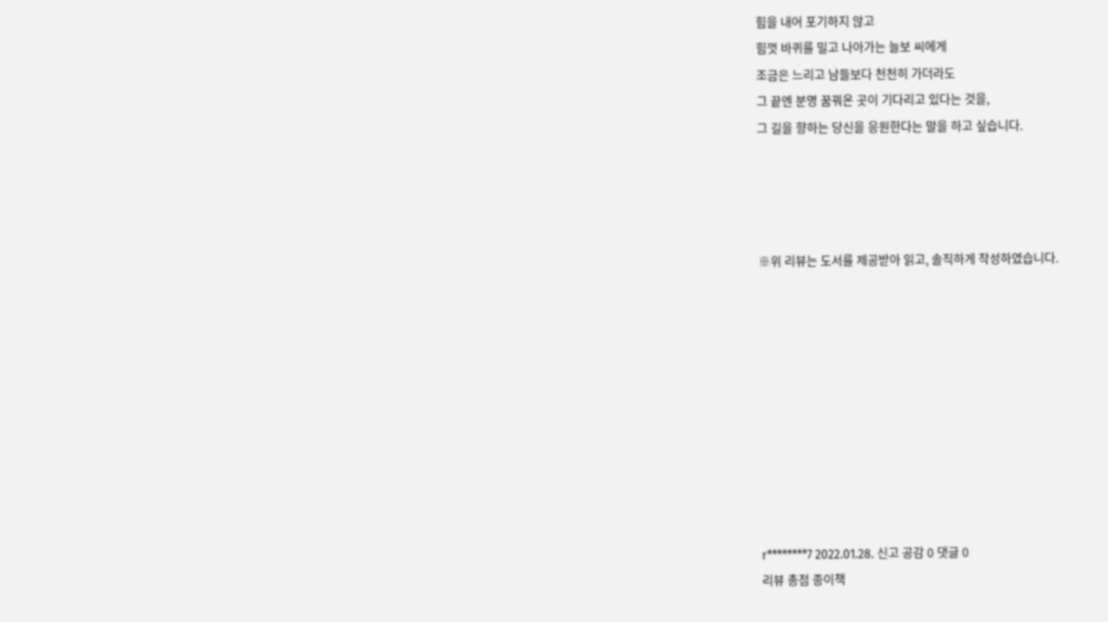힘을 내어 포기하지 않고
힘껏 바퀴를 밀고 나아가는 늘보 씨에게
조금은 느리고 남들보다 천천히 가더라도
그 끝엔 분명 꿈꿔온 곳이 기다리고 있다는 것을,
그 길을 향하는 당신을 응원한다는 말을 하고 싶습니다.




※위 리뷰는 도서를 제공받아 읽고, 솔직하게 작성하였습니다.










r********7 2022.01.28. 신고 공감 0 댓글 0
리뷰 총점 종이책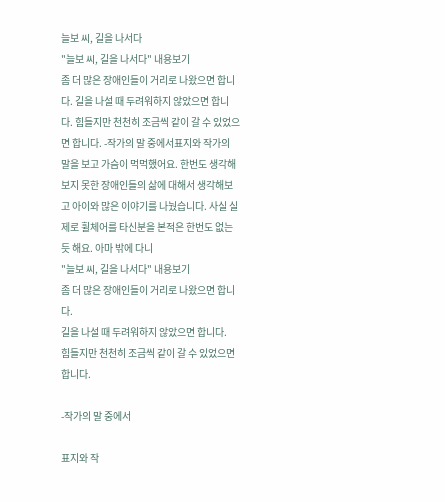늘보 씨, 길을 나서다
"늘보 씨, 길을 나서다" 내용보기
좀 더 많은 장애인들이 거리로 나왔으면 합니다. 길을 나설 때 두려워하지 않았으면 합니다. 힘들지만 천천히 조금씩 같이 갈 수 있었으면 합니다. -작가의 말 중에서표지와 작가의 말을 보고 가슴이 먹먹했어요. 한번도 생각해보지 못한 장애인들의 삶에 대해서 생각해보고 아이와 많은 이야기를 나눴습니다. 사실 실제로 휠체어를 타신분을 본적은 한번도 없는 듯 해요. 아마 밖에 다니
"늘보 씨, 길을 나서다" 내용보기
좀 더 많은 장애인들이 거리로 나왔으면 합니다.
길을 나설 때 두려워하지 않았으면 합니다.
힘들지만 천천히 조금씩 같이 갈 수 있었으면 합니다.

-작가의 말 중에서

표지와 작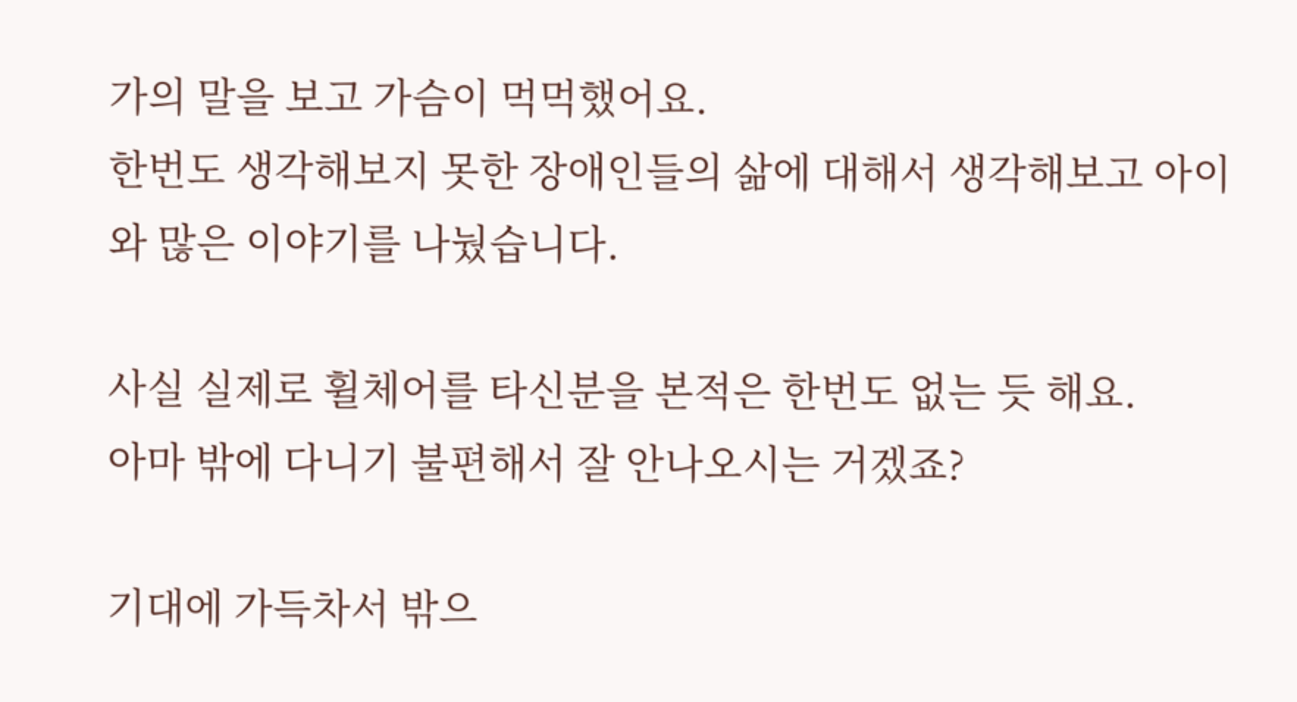가의 말을 보고 가슴이 먹먹했어요.
한번도 생각해보지 못한 장애인들의 삶에 대해서 생각해보고 아이와 많은 이야기를 나눴습니다.

사실 실제로 휠체어를 타신분을 본적은 한번도 없는 듯 해요.
아마 밖에 다니기 불편해서 잘 안나오시는 거겠죠?

기대에 가득차서 밖으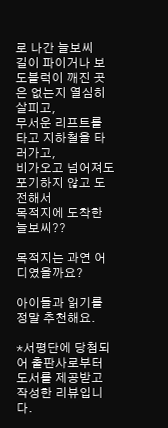로 나간 늘보씨
길이 파이거나 보도블럭이 깨진 곳은 없는지 열심히 살피고,
무서운 리프트를 타고 지하철을 타러가고,
비가오고 넘어져도 포기하지 않고 도전해서
목적지에 도착한 늘보씨??

목적지는 과연 어디였을까요?

아이들과 읽기를 정말 추천해요.

*서평단에 당첨되어 출판사로부터 도서를 제공받고 작성한 리뷰입니다.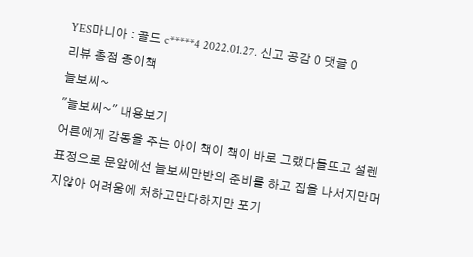YES마니아 : 골드 c*****4 2022.01.27. 신고 공감 0 댓글 0
리뷰 총점 종이책
늘보씨~
"늘보씨~" 내용보기
어른에게 감동을 주는 아이 책이 책이 바로 그랬다들뜨고 설렌표정으로 문앞에선 늘보씨만반의 준비를 하고 집을 나서지만머지않아 어려움에 처하고만다하지만 포기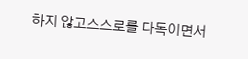하지 않고스스로를 다독이면서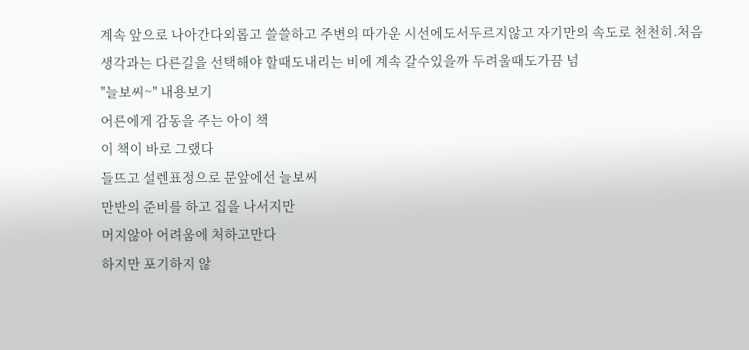계속 앞으로 나아간다외롭고 쓸쓸하고 주변의 따가운 시선에도서두르지않고 자기만의 속도로 천천히.처음 생각과는 다른길을 선택해야 할때도내리는 비에 계속 갈수있을까 두려울때도가끔 넘
"늘보씨~" 내용보기
어른에게 감동을 주는 아이 책
이 책이 바로 그랬다
들뜨고 설렌표정으로 문앞에선 늘보씨
만반의 준비를 하고 집을 나서지만
머지않아 어려움에 처하고만다
하지만 포기하지 않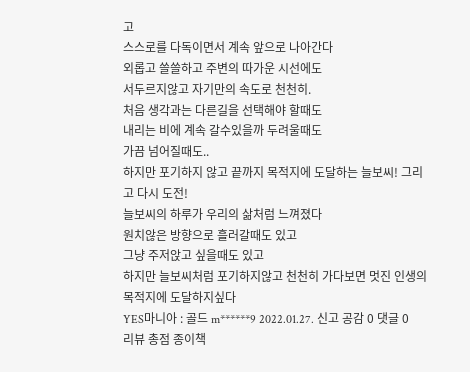고
스스로를 다독이면서 계속 앞으로 나아간다
외롭고 쓸쓸하고 주변의 따가운 시선에도
서두르지않고 자기만의 속도로 천천히.
처음 생각과는 다른길을 선택해야 할때도
내리는 비에 계속 갈수있을까 두려울때도
가끔 넘어질때도..
하지만 포기하지 않고 끝까지 목적지에 도달하는 늘보씨! 그리고 다시 도전!
늘보씨의 하루가 우리의 삶처럼 느껴졌다
원치않은 방향으로 흘러갈때도 있고
그냥 주저앉고 싶을때도 있고
하지만 늘보씨처럼 포기하지않고 천천히 가다보면 멋진 인생의 목적지에 도달하지싶다
YES마니아 : 골드 m******9 2022.01.27. 신고 공감 0 댓글 0
리뷰 총점 종이책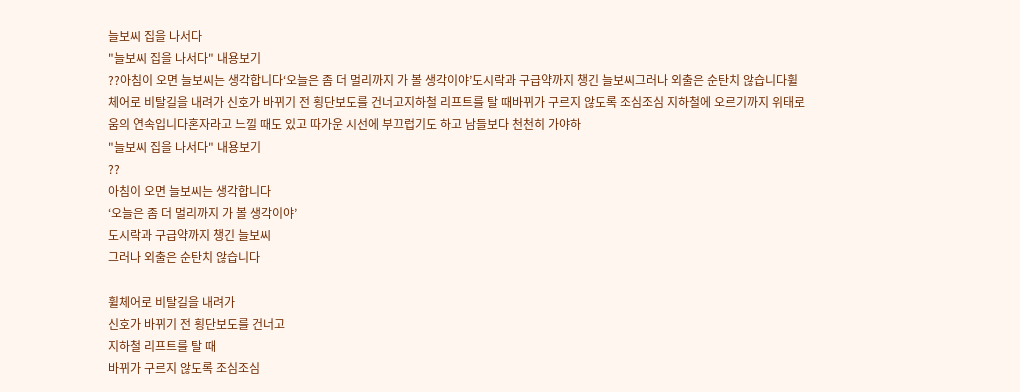늘보씨 집을 나서다
"늘보씨 집을 나서다" 내용보기
??아침이 오면 늘보씨는 생각합니다‘오늘은 좀 더 멀리까지 가 볼 생각이야’도시락과 구급약까지 챙긴 늘보씨그러나 외출은 순탄치 않습니다휠체어로 비탈길을 내려가 신호가 바뀌기 전 횡단보도를 건너고지하철 리프트를 탈 때바뀌가 구르지 않도록 조심조심 지하철에 오르기까지 위태로움의 연속입니다혼자라고 느낄 때도 있고 따가운 시선에 부끄럽기도 하고 남들보다 천천히 가야하
"늘보씨 집을 나서다" 내용보기
??
아침이 오면 늘보씨는 생각합니다
‘오늘은 좀 더 멀리까지 가 볼 생각이야’
도시락과 구급약까지 챙긴 늘보씨
그러나 외출은 순탄치 않습니다

휠체어로 비탈길을 내려가
신호가 바뀌기 전 횡단보도를 건너고
지하철 리프트를 탈 때
바뀌가 구르지 않도록 조심조심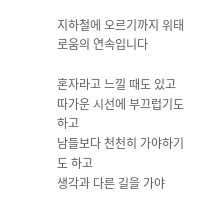지하철에 오르기까지 위태로움의 연속입니다

혼자라고 느낄 때도 있고
따가운 시선에 부끄럽기도 하고
남들보다 천천히 가야하기도 하고
생각과 다른 길을 가야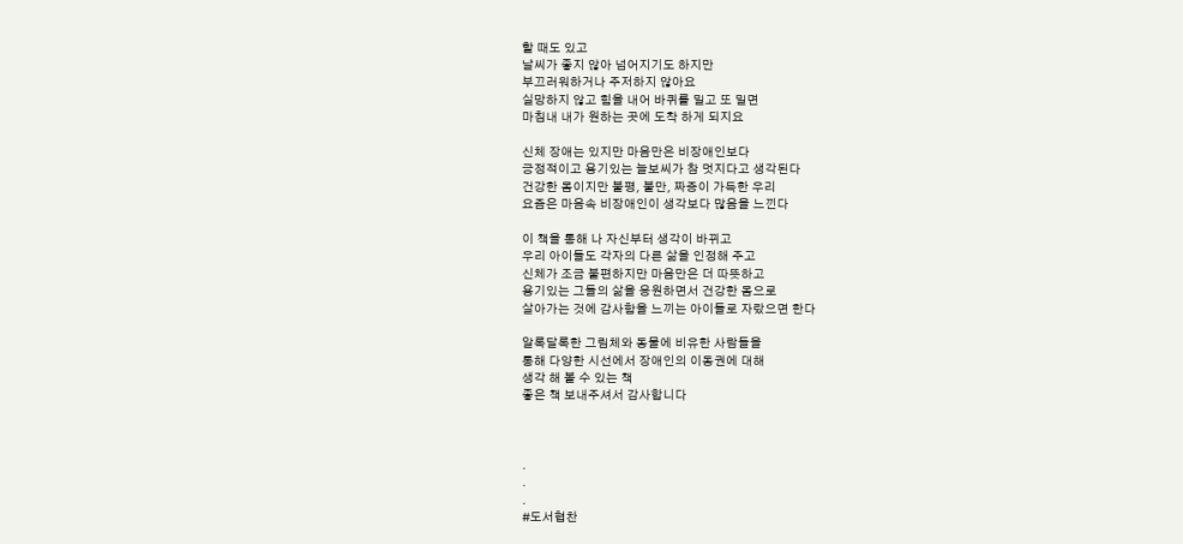할 때도 있고
날씨가 좋지 않아 넘어지기도 하지만
부끄러워하거나 주저하지 않아요
실망하지 않고 힘을 내어 바퀴를 밀고 또 밀면
마침내 내가 원하는 곳에 도착 하게 되지요

신체 장애는 있지만 마음만은 비장애인보다
긍정적이고 용기있는 늘보씨가 참 멋지다고 생각된다
건강한 몸이지만 불평, 불만, 짜증이 가득한 우리
요즘은 마음속 비장애인이 생각보다 많음을 느낀다

이 책을 통해 나 자신부터 생각이 바뀌고
우리 아이들도 각자의 다른 삶을 인정해 주고
신체가 조금 불편하지만 마음만은 더 따뜻하고
용기있는 그들의 삶을 응원하면서 건강한 몸으로
살아가는 것에 감사함을 느끼는 아이들로 자랐으면 한다

알록달록한 그림체와 동물에 비유한 사람들을
통해 다양한 시선에서 장애인의 이동권에 대해
생각 해 볼 수 있는 책
좋은 책 보내주셔서 감사합니다



.
.
.
#도서협찬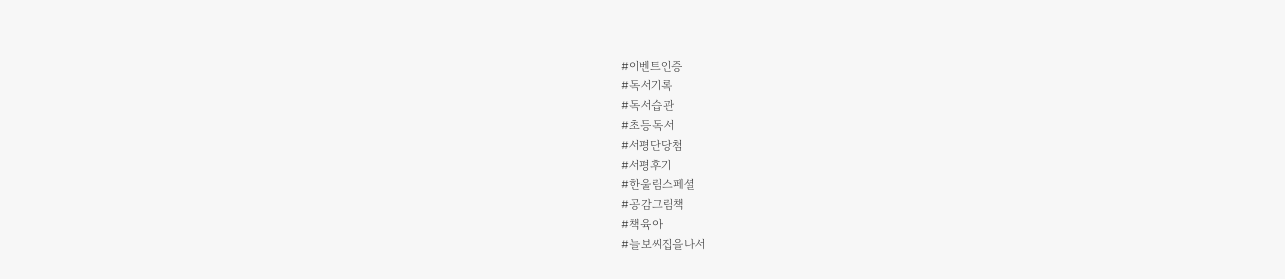#이벤트인증
#독서기록
#독서습관
#초등독서
#서평단당첨
#서평후기
#한울림스페셜
#공감그림책
#책육아
#늘보씨집을나서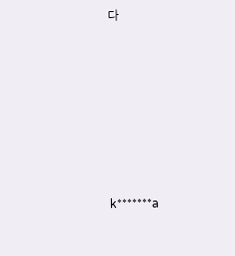다









k*******a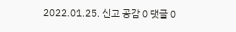2022.01.25. 신고 공감 0 댓글 0